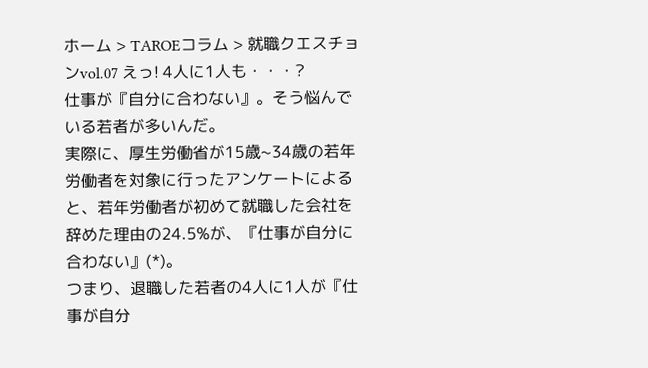ホーム > TAROEコラム > 就職クエスチョンvol.07 えっ! 4人に1人も・・・?
仕事が『自分に合わない』。そう悩んでいる若者が多いんだ。
実際に、厚生労働省が15歳~34歳の若年労働者を対象に行ったアンケートによると、若年労働者が初めて就職した会社を辞めた理由の24.5%が、『仕事が自分に合わない』(*)。
つまり、退職した若者の4人に1人が『仕事が自分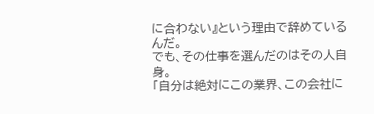に合わない』という理由で辞めているんだ。
でも、その仕事を選んだのはその人自身。
「自分は絶対にこの業界、この会社に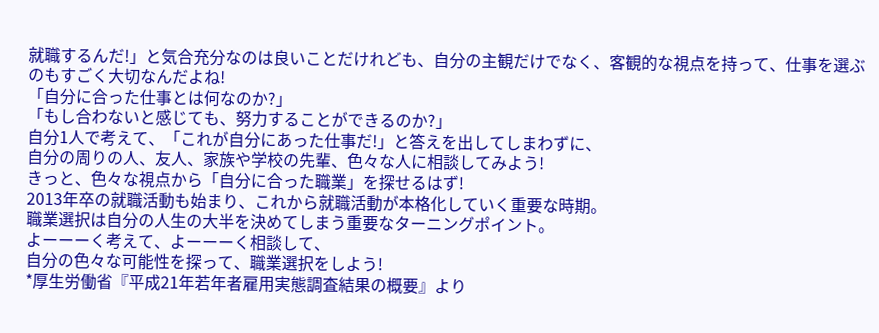就職するんだ!」と気合充分なのは良いことだけれども、自分の主観だけでなく、客観的な視点を持って、仕事を選ぶのもすごく大切なんだよね!
「自分に合った仕事とは何なのか?」
「もし合わないと感じても、努力することができるのか?」
自分1人で考えて、「これが自分にあった仕事だ!」と答えを出してしまわずに、
自分の周りの人、友人、家族や学校の先輩、色々な人に相談してみよう!
きっと、色々な視点から「自分に合った職業」を探せるはず!
2013年卒の就職活動も始まり、これから就職活動が本格化していく重要な時期。
職業選択は自分の人生の大半を決めてしまう重要なターニングポイント。
よーーーく考えて、よーーーく相談して、
自分の色々な可能性を探って、職業選択をしよう!
*厚生労働省『平成21年若年者雇用実態調査結果の概要』より